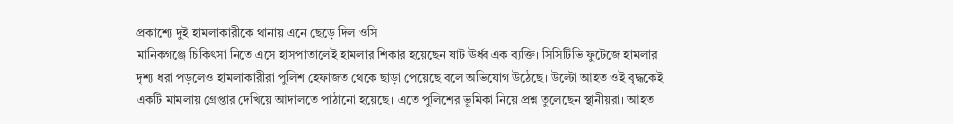প্রকাশ্যে দুই হামলাকারীকে থানায় এনে ছেড়ে দিল ওসি
মানিকগঞ্জে চিকিৎসা নিতে এসে হাসপাতালেই হামলার শিকার হয়েছেন ষাট ঊর্ধ্ব এক ব্যক্তি। সিসিটিভি ফুটেজে হামলার দৃশ্য ধরা পড়লেও হামলাকারীরা পুলিশ হেফাজত থেকে ছাড়া পেয়েছে বলে অভিযোগ উঠেছে। উল্টো আহত ওই বৃদ্ধকেই একটি মামলায় গ্রেপ্তার দেখিয়ে আদালতে পাঠানো হয়েছে। এতে পুলিশের ভূমিকা নিয়ে প্রশ্ন তুলেছেন স্থানীয়রা। আহত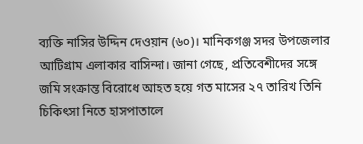ব্যক্তি নাসির উদ্দিন দেওয়ান (৬০)। মানিকগঞ্জ সদর উপজেলার আটিগ্রাম এলাকার বাসিন্দা। জানা গেছে, প্রতিবেশীদের সঙ্গে জমি সংক্রান্ত বিরোধে আহত হয়ে গত মাসের ২৭ তারিখ তিনি চিকিৎসা নিতে হাসপাতালে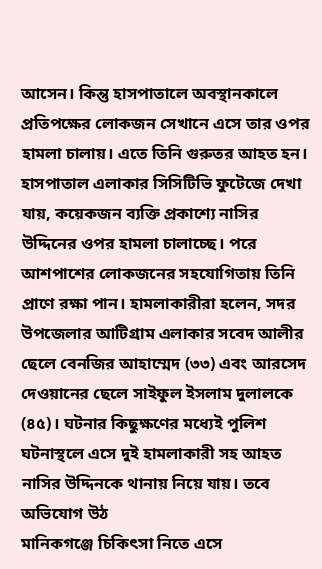আসেন। কিন্তু হাসপাতালে অবস্থানকালে প্রতিপক্ষের লোকজন সেখানে এসে তার ওপর হামলা চালায়। এতে তিনি গুরুতর আহত হন। হাসপাতাল এলাকার সিসিটিভি ফুটেজে দেখা যায়, কয়েকজন ব্যক্তি প্রকাশ্যে নাসির উদ্দিনের ওপর হামলা চালাচ্ছে। পরে আশপাশের লোকজনের সহযোগিতায় তিনি প্রাণে রক্ষা পান। হামলাকারীরা হলেন, সদর উপজেলার আটিগ্ৰাম এলাকার সবেদ আলীর ছেলে বেনজির আহাম্মেদ (৩৩) এবং আরসেদ দেওয়ানের ছেলে সাইফুল ইসলাম দুলালকে (৪৫)। ঘটনার কিছুক্ষণের মধ্যেই পুলিশ ঘটনাস্থলে এসে দুই হামলাকারী সহ আহত নাসির উদ্দিনকে থানায় নিয়ে যায়। তবে অভিযোগ উঠ
মানিকগঞ্জে চিকিৎসা নিতে এসে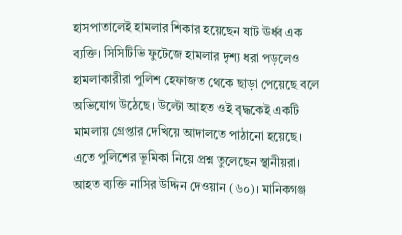হাসপাতালেই হামলার শিকার হয়েছেন ষাট ঊর্ধ্ব এক ব্যক্তি। সিসিটিভি ফুটেজে হামলার দৃশ্য ধরা পড়লেও হামলাকারীরা পুলিশ হেফাজত থেকে ছাড়া পেয়েছে বলে অভিযোগ উঠেছে। উল্টো আহত ওই বৃদ্ধকেই একটি মামলায় গ্রেপ্তার দেখিয়ে আদালতে পাঠানো হয়েছে। এতে পুলিশের ভূমিকা নিয়ে প্রশ্ন তুলেছেন স্থানীয়রা।
আহত ব্যক্তি নাসির উদ্দিন দেওয়ান (৬০)। মানিকগঞ্জ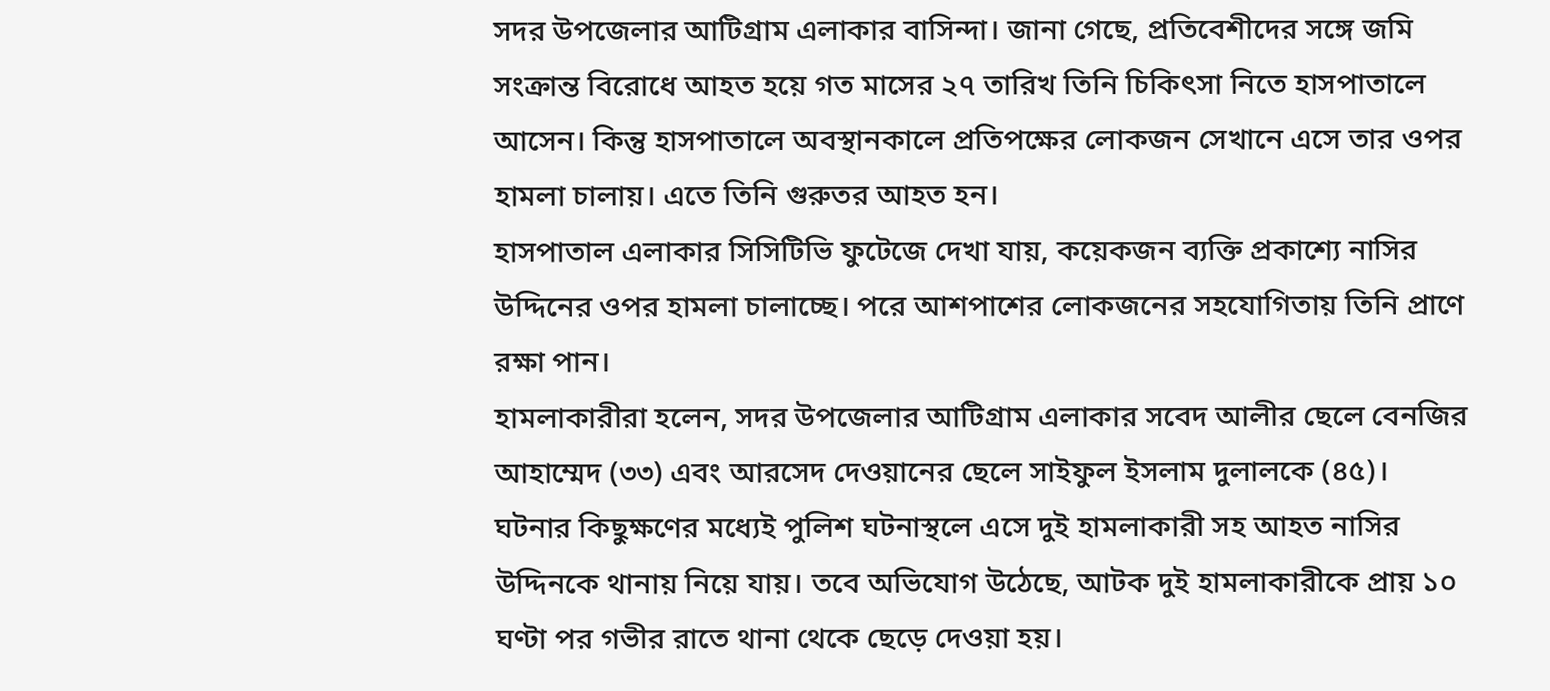সদর উপজেলার আটিগ্রাম এলাকার বাসিন্দা। জানা গেছে, প্রতিবেশীদের সঙ্গে জমি সংক্রান্ত বিরোধে আহত হয়ে গত মাসের ২৭ তারিখ তিনি চিকিৎসা নিতে হাসপাতালে আসেন। কিন্তু হাসপাতালে অবস্থানকালে প্রতিপক্ষের লোকজন সেখানে এসে তার ওপর হামলা চালায়। এতে তিনি গুরুতর আহত হন।
হাসপাতাল এলাকার সিসিটিভি ফুটেজে দেখা যায়, কয়েকজন ব্যক্তি প্রকাশ্যে নাসির উদ্দিনের ওপর হামলা চালাচ্ছে। পরে আশপাশের লোকজনের সহযোগিতায় তিনি প্রাণে রক্ষা পান।
হামলাকারীরা হলেন, সদর উপজেলার আটিগ্ৰাম এলাকার সবেদ আলীর ছেলে বেনজির আহাম্মেদ (৩৩) এবং আরসেদ দেওয়ানের ছেলে সাইফুল ইসলাম দুলালকে (৪৫)।
ঘটনার কিছুক্ষণের মধ্যেই পুলিশ ঘটনাস্থলে এসে দুই হামলাকারী সহ আহত নাসির উদ্দিনকে থানায় নিয়ে যায়। তবে অভিযোগ উঠেছে, আটক দুই হামলাকারীকে প্রায় ১০ ঘণ্টা পর গভীর রাতে থানা থেকে ছেড়ে দেওয়া হয়।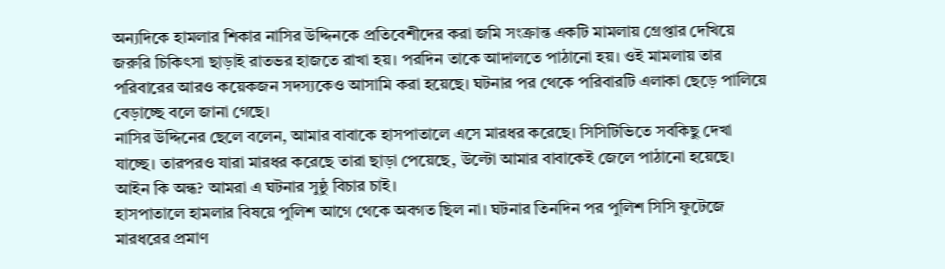অন্যদিকে হামলার শিকার নাসির উদ্দিনকে প্রতিবেশীদের করা জমি সংক্রান্ত একটি মামলায় গ্রেপ্তার দেখিয়ে জরুরি চিকিৎসা ছাড়াই রাতভর হাজতে রাখা হয়। পরদিন তাকে আদালতে পাঠানো হয়। ওই মামলায় তার পরিবারের আরও কয়েকজন সদস্যকেও আসামি করা হয়েছে। ঘটনার পর থেকে পরিবারটি এলাকা ছেড়ে পালিয়ে বেড়াচ্ছে বলে জানা গেছে।
নাসির উদ্দিনের ছেলে বলেন, আমার বাবাকে হাসপাতালে এসে মারধর করেছে। সিসিটিভিতে সবকিছু দেখা যাচ্ছে। তারপরও যারা মারধর করেছে তারা ছাড়া পেয়েছে, উল্টো আমার বাবাকেই জেলে পাঠানো হয়েছে। আইন কি অন্ধ? আমরা এ ঘটনার সুষ্ঠু বিচার চাই।
হাসপাতালে হামলার বিষয়ে পুলিশ আগে থেকে অবগত ছিল না। ঘটনার তিনদিন পর পুলিশ সিসি ফুটেজে মারধরের প্রমাণ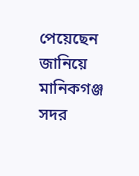পেয়েছেন জানিয়ে মানিকগঞ্জ সদর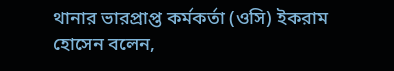থানার ভারপ্রাপ্ত কর্মকর্তা (ওসি) ইকরাম হোসেন বলেন,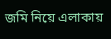জমি নিয়ে এলাকায়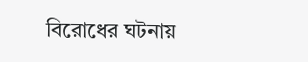বিরোধের ঘটনায়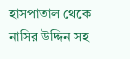হাসপাতাল থেকে নাসির উদ্দিন সহ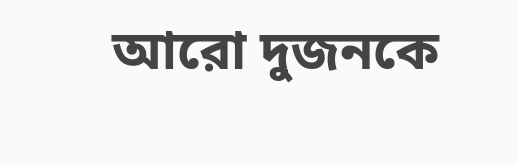আরো দুজনকে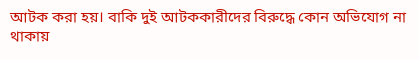আটক করা হয়। বাকি দুই আটককারীদের বিরুদ্ধে কোন অভিযোগ না থাকায়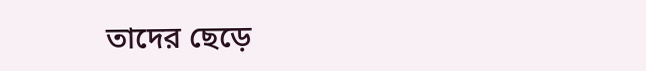তাদের ছেড়ে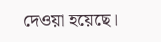দেওয়া হয়েছে।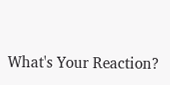What's Your Reaction?